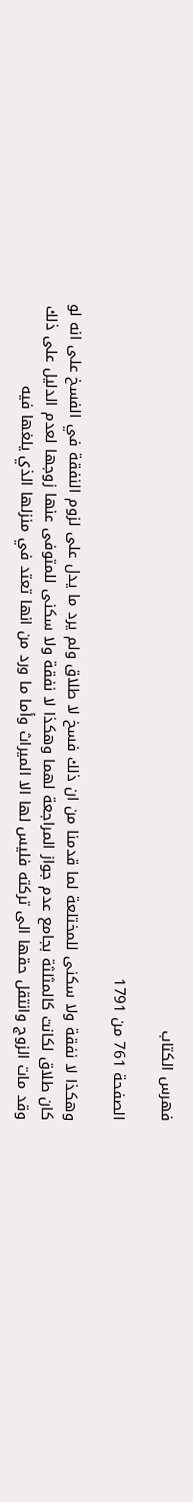فهرس الكتاب

الصفحة 761 من 1791

وهكذا لا نفقة ولا سكنى للمختلعة لما قدمنا من ان ذلك فسخ لا طلاق ولم يرد ما يدل على لزوم النفقة في الفسخ على انه لو كان طلاق لكانت كالمثلثة بجامع عدم جواز المراجعة لهما وهكذا لا نفقة ولا سكنى للمتوفى عنها زوجها لعدم الدليل على ذلك وقد مات الزوج وانتقل حقها الى تركته فليس لها الا الميراث وأما ما ورد من انها تعتد في منزلها الذي يلغها فيه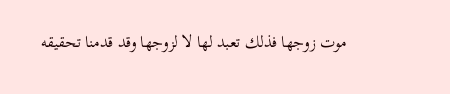موت زوجها فذلك تعبد لها لا لزوجها وقد قدمنا تحقيقه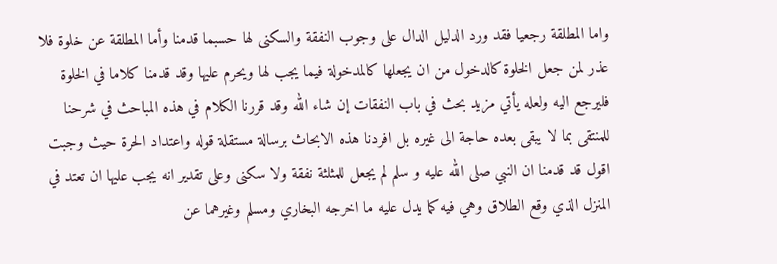واما المطلقة رجعيا فقد ورد الدليل الدال على وجوب النفقة والسكنى لها حسبما قدمنا وأما المطلقة عن خلوة فلا عذر لمن جعل الخلوة كالدخول من ان يجعلها كالمدخولة فيما يجب لها ويحرم عليها وقد قدمنا كلاما في الخلوة فليرجع اليه ولعله يأتي مزيد بحث في باب النفقات إن شاء الله وقد قررنا الكلام في هذه المباحث في شرحنا للمنتقى بما لا يبقى بعده حاجة الى غيره بل افردنا هذه الابحاث برسالة مستقلة قوله واعتداد الحرة حيث وجبت اقول قد قدمنا ان النبي صلى الله عليه و سلم لم يجعل للمثلثة نفقة ولا سكنى وعلى تقدير انه يجب عليها ان تعتد في المنزل الذي وقع الطلاق وهي فيه كما يدل عليه ما اخرجه البخاري ومسلم وغيرهما عن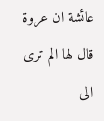عائشة ان عروة قال لها الم ترى الى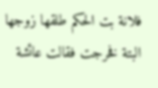فلانة بت الحكم طلقها زوجها البتة فخرجت فقالت عائشة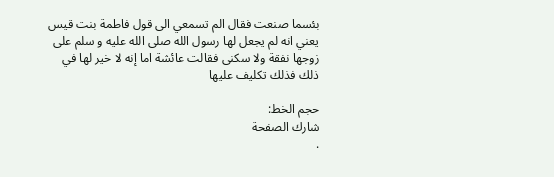بئسما صنعت فقال الم تسمعي الى قول فاطمة بنت قيس يعني انه لم يجعل لها رسول الله صلى الله عليه و سلم على زوجها نفقة ولا سكنى فقالت عائشة اما إنه لا خير لها في ذلك فذلك تكليف عليها

حجم الخط:
شارك الصفحة
.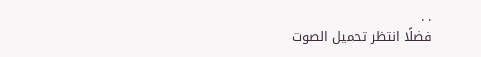. .
فضلًا انتظر تحميل الصوت